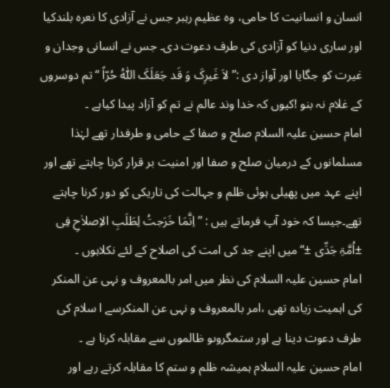انسان و انسانیت کا حامی، وہ عظیم رہبر جس نے آزادی کا نعرہ بلندکیا اور ساری دنیا کو آزادی کی طرف دعوت دی۔ جس نے انسانی وجدان و غیرت کو جگایا اور آواز دی :” لاَ غَیرِکَ وَ قَد جَعَلَکَ اللّٰہُ حُرّاً “تم دوسروں کے غلام نہ بنو !کیوں کہ خدا وند عالم نے تم کو آزاد پیدا کیاہے ۔
امام حسین علیہ السلام صلح و صفا کے حامی و طرفدار تھے لہٰذا مسلمانوں کے درمیان صلح و صفا اور امنیت بر قرار کرنا چاہتے تھے اور اپنے عہد میں پھیلی ہوئی ظلم و جہالت کی تاریکی کو دور کرنا چاہتے تھے۔جیسا کہ خود آپ فرماتے ہیں : ” اِنَّمَا خَرَجتُ لِطَلَبِ الاِصلاٰحِ فِی ±اُمَّۃِ جَدِّی ±“ میں اپنے جد کی امت کی اصلاح کے لئے نکلاہوں ۔
امام حسین علیہ السلام کی نظر میں امر بالمعروف و نہی عن المنکر کی اہمیت زیادہ تھی ،امر بالمعروف و نہی عن المنکرسے ا سلام کی طرف دعوت دینا ہے اور ستمگروںو ظالموں سے مقابلہ کرنا ہے ۔
امام حسین علیہ السلام ہمیشہ ظلم و ستم کا مقابلہ کرتے رہے اور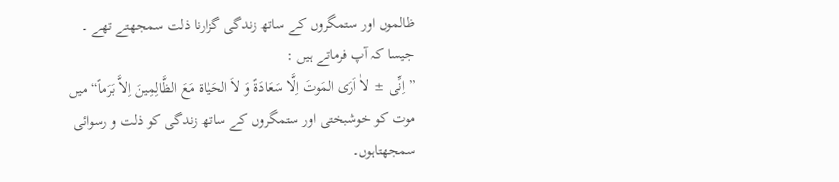ظالموں اور ستمگروں کے ساتھ زندگی گزارنا ذلت سمجھتے تھے ۔ جیسا کہ آپ فرماتے ہیں :
” اِنِّی ± لاٰ اَرَی المَوتَ اِلَّا سَعَادَۃً وَ لاَ الحَیٰاۃ مَعَ الظَّالِمِینَ اِلاَّ بَرَماً“ میں موت کو خوشبختی اور ستمگروں کے ساتھ زندگی کو ذلت و رسوائی سمجھتاہوں۔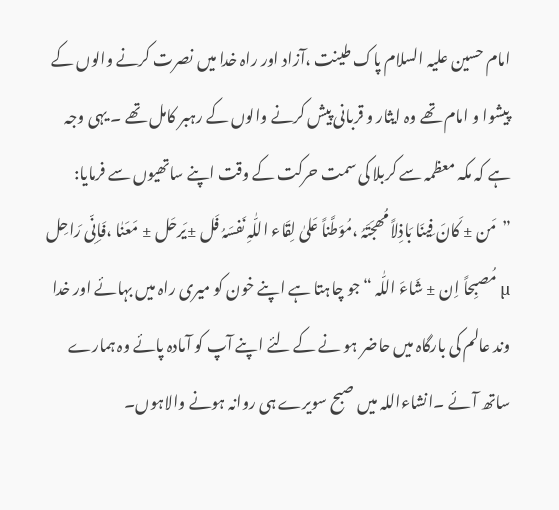امام حسین علیہ السلام پاک طینت ،آزاد اور راہ خدا میں نصرت کرنے والوں کے پیشوا و امام تھے وہ ایثار و قربانی پیش کرنے والوں کے رہبر کامل تھے ۔ یہی وجہ ہے کہ مکہ معظمہ سے کربلا کی سمت حرکت کے وقت اپنے ساتھیوں سے فرمایا:
”مَن ± کَانَ فِینَا بَاذِلاً مُھجَتَہُ ،مُوَطَّناً عَلیٰ لِقَاء اللّٰہِ نَفسَہُ فَل ±یَرحَل ± مَعَنٰا ،فَاِنِّی رَاحِل µ مُصبِحاً اِن ± شَاءَ اللّٰہ “ جو چاہتا ہے اپنے خون کو میری راہ میں بہائے اور خدا وند عالم کی بارگاہ میں حاضر ہو نے کے لئے اپنے آپ کو آمادہ پائے وہ ہمارے ساتھ آئے ۔انشاءاللہ میں صبح سویرے ہی روانہ ہونے والاہوں۔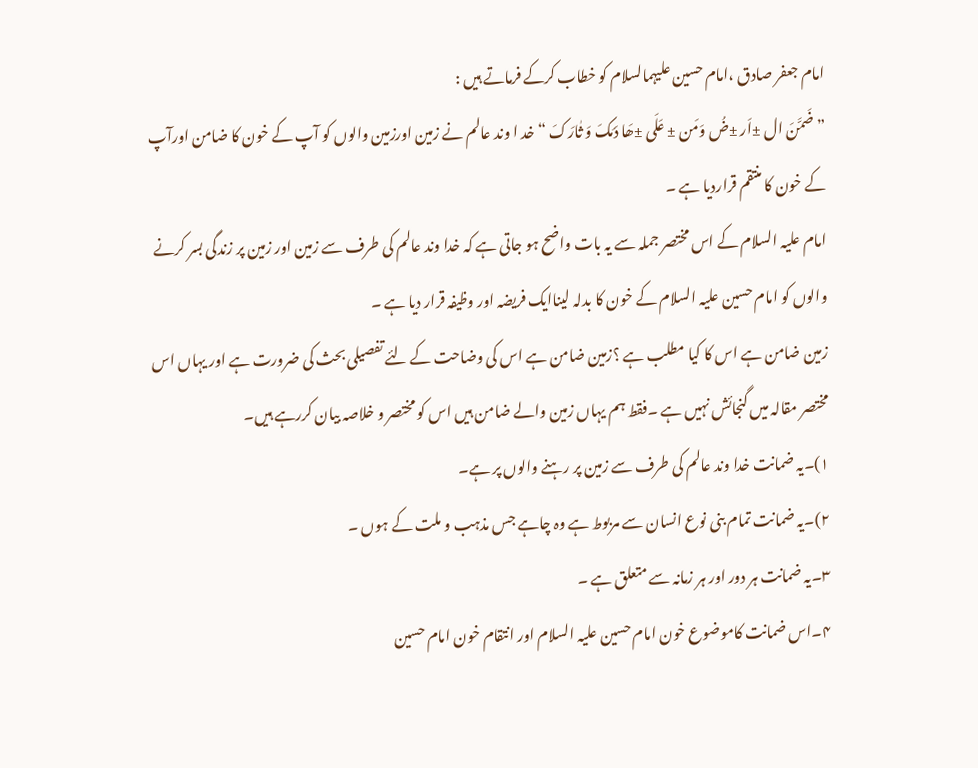امام جعفر صادق ،امام حسین علیہمالسلام کو خطاب کرکے فرماتے ہیں :
” ضَمَّنَ ال ±اَر ±ضُ وَمَن ± عَلَی ±ھَا دَمَکَ وَ ثٰارَکَ “ خد ا وند عالم نے زمین اورزمین والوں کو آپ کے خون کا ضامن اورآپ کے خون کا منتقم قراردیا ہے ۔
امام علیہ السلام کے اس مختصر جملہ سے یہ بات واضح ہو جاتی ہے کہ خدا وند عالم کی طرف سے زمین اور زمین پر زندگی بسر کرنے والوں کو امام حسین علیہ السلام کے خون کا بدلہ لیناایک فریضہ اور وظیفہ قرار دیا ہے ۔
زمین ضامن ہے اس کا کیا مطلب ہے ؟زمین ضامن ہے اس کی وضاحت کے لئے تفصیلی بحث کی ضرورت ہے اور یہاں اس مختصر مقالہ میں گنجائش نہیں ہے ۔فقط ہم یہاں زمین والے ضامن ہیں اس کو مختصر و خلاصہ بیان کررہے ہیں۔
۱)۔یہ ضمانت خدا وند عالم کی طرف سے زمین پر رہنے والوں پر ہے۔
۲)۔یہ ضمانت تمام بنی نوع انسان سے مربوط ہے وہ چاہے جس مذہب و ملت کے ہوں ۔
۳۔یہ ضمانت ہر دور اور ہر زمانہ سے متعلق ہے ۔
۴۔اس ضمانت کاموضوع خون امام حسین علیہ السلام اور انتقام خون امام حسین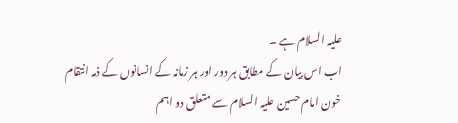علیہ السلام ہے ۔
اب اس بیان کے مطابق ہر دور اور ہر زمانہ کے انسانوں کے ذمہ انتقام خون امام حسین علیہ السلام سے متعلق دو اہم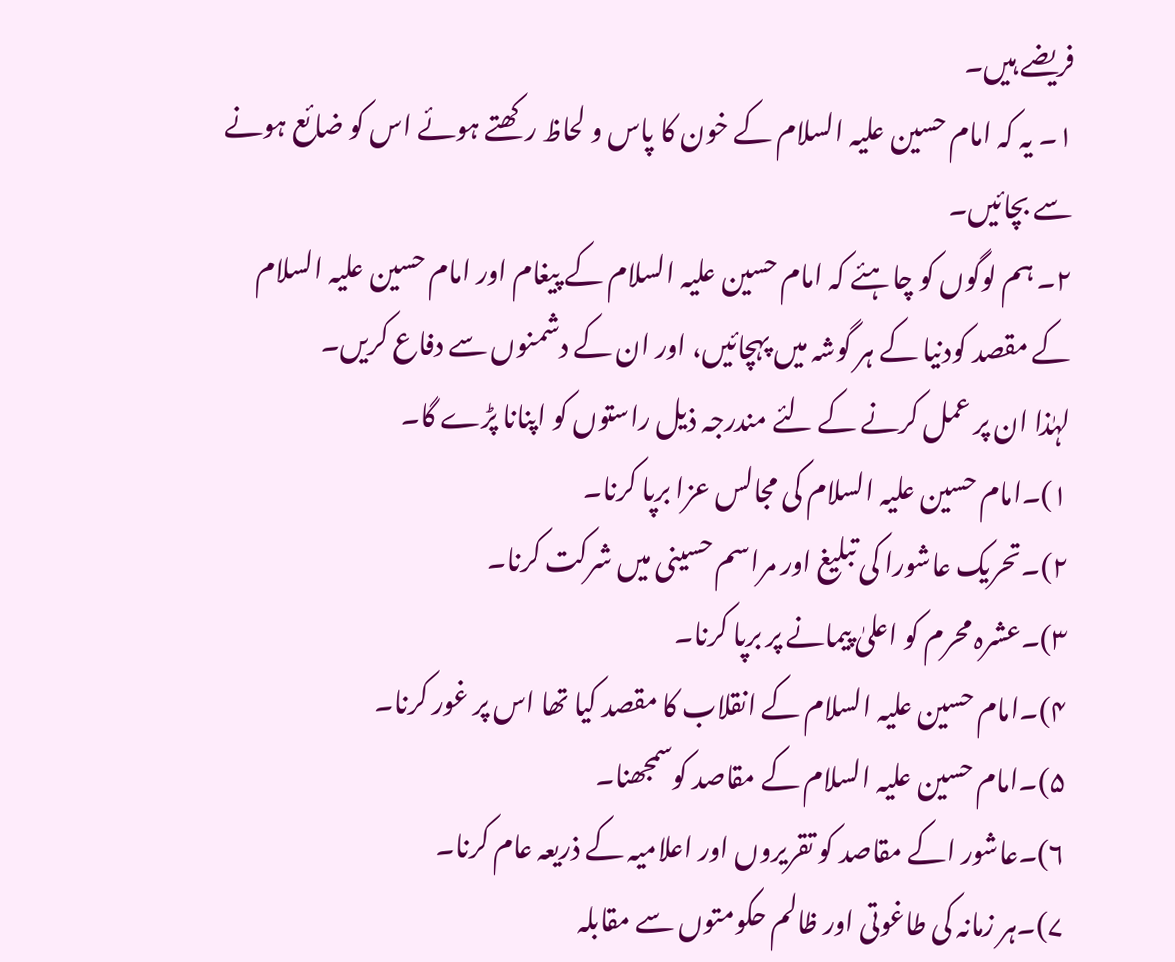فریضے ہیں۔
۱۔ یہ کہ امام حسین علیہ السلام کے خون کا پاس و لحاظ رکھتے ہوئے اس کو ضائع ہونے سے بچائیں۔
۲۔ ہم لوگوں کو چاہئے کہ امام حسین علیہ السلام کے پیغام اور امام حسین علیہ السلام کے مقصد کودنیا کے ہر گوشہ میں پہچائیں، اور ان کے دشمنوں سے دفاع کریں۔
لہٰذا ان پر عمل کرنے کے لئے مندرجہ ذیل راستوں کو اپنانا پڑے گا۔
۱)۔امام حسین علیہ السلام کی مجالس عزا برپا کرنا۔
۲)۔تحریک عاشورا کی تبلیغ اور مراسم حسینی میں شرکت کرنا۔
۳)۔عشرہ محرم کو اعلیٰ پیمانے پر برپا کرنا۔
۴)۔امام حسین علیہ السلام کے انقلاب کا مقصد کیا تھا اس پر غور کرنا۔
۵)۔امام حسین علیہ السلام کے مقاصد کوسمجھنا۔
۶)۔عاشور اکے مقاصد کو تقریروں اور اعلامیہ کے ذریعہ عام کرنا۔
۷)۔ہر زمانہ کی طاغوتی اور ظالم حکومتوں سے مقابلہ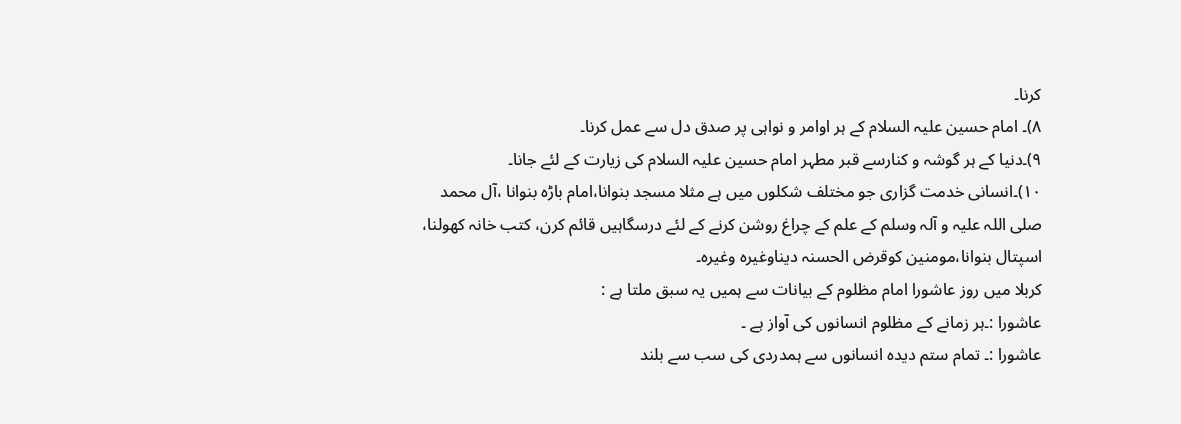کرنا۔
۸)۔ امام حسین علیہ السلام کے ہر اوامر و نواہی پر صدق دل سے عمل کرنا۔
۹)۔دنیا کے ہر گوشہ و کنارسے قبر مطہر امام حسین علیہ السلام کی زیارت کے لئے جانا۔
۱۰)۔انسانی خدمت گزاری جو مختلف شکلوں میں ہے مثلا مسجد بنوانا،امام باڑہ بنوانا ،آل محمد صلی اللہ علیہ و آلہ وسلم کے علم کے چراغ روشن کرنے کے لئے درسگاہیں قائم کرن، کتب خانہ کھولنا، اسپتال بنوانا،مومنین کوقرض الحسنہ دیناوغیرہ وغیرہ۔
کربلا میں روز عاشورا امام مظلوم کے بیانات سے ہمیں یہ سبق ملتا ہے :
عاشورا :۔ہر زمانے کے مظلوم انسانوں کی آواز ہے ۔
عاشورا :۔ تمام ستم دیدہ انسانوں سے ہمدردی کی سب سے بلند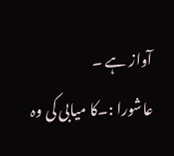آواز ہے ۔
عاشورا :۔کا میابی کی وہ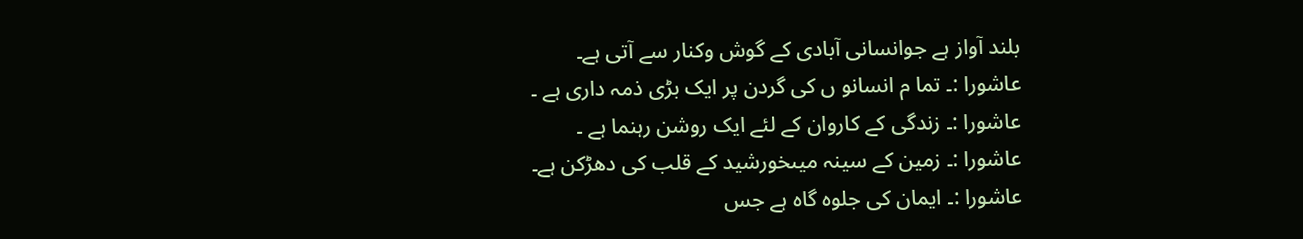بلند آواز ہے جوانسانی آبادی کے گوش وکنار سے آتی ہے۔
عاشورا :۔ تما م انسانو ں کی گردن پر ایک بڑی ذمہ داری ہے ۔
عاشورا :۔ زندگی کے کاروان کے لئے ایک روشن رہنما ہے ۔
عاشورا :۔ زمین کے سینہ میںخورشید کے قلب کی دھڑکن ہے۔
عاشورا :۔ ایمان کی جلوہ گاہ ہے جس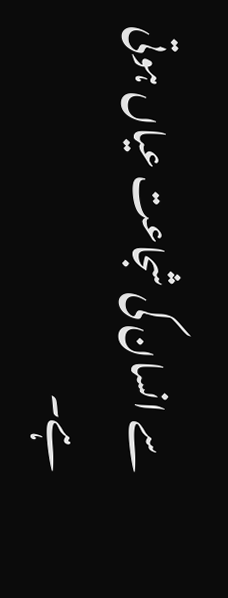سے انسان کی شجاعت عیاں ہوتی ہے۔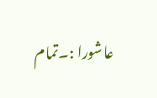عاشورا :۔تمام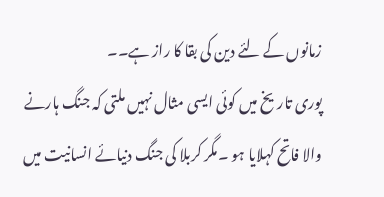زمانوں کے لئے دین کی بقا کا راز ہے۔۔
پوری تاریخ میں کوئی ایسی مثال نہیں ملتی کہ جنگ ہارنے والا فاتح کہلایا ہو ۔مگر کربلا کی جنگ دنیائے انسانیت میں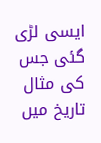ایسی لڑی گئی جس کی مثال تاریخ میں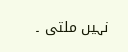نہیں ملتی ۔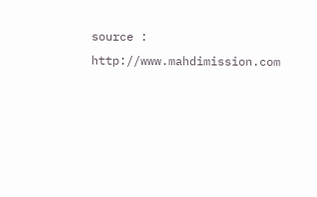source : http://www.mahdimission.com